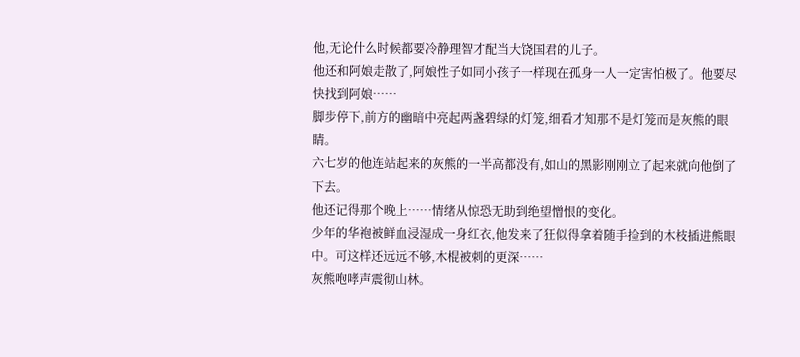他,无论什么时候都要冷静理智才配当大饶国君的儿子。
他还和阿娘走散了,阿娘性子如同小孩子一样现在孤身一人一定害怕极了。他要尽快找到阿娘……
脚步停下,前方的幽暗中亮起两盏碧绿的灯笼,细看才知那不是灯笼而是灰熊的眼睛。
六七岁的他连站起来的灰熊的一半高都没有,如山的黑影刚刚立了起来就向他倒了下去。
他还记得那个晚上……情绪从惊恐无助到绝望憎恨的变化。
少年的华袍被鲜血浸湿成一身红衣,他发来了狂似得拿着随手捡到的木枝插进熊眼中。可这样还远远不够,木棍被刺的更深……
灰熊咆哮声震彻山林。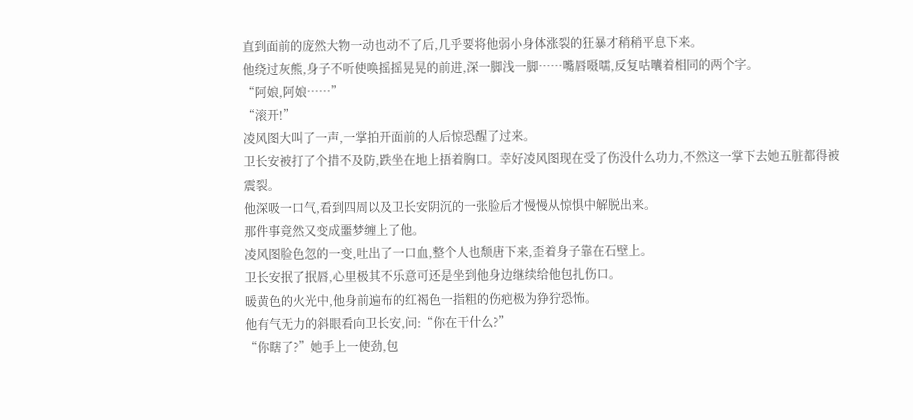直到面前的庞然大物一动也动不了后,几乎要将他弱小身体涨裂的狂暴才稍稍平息下来。
他绕过灰熊,身子不听使唤摇摇晃晃的前进,深一脚浅一脚……嘴唇嗫嚅,反复咕囔着相同的两个字。
“阿娘,阿娘……”
“滚开!”
凌风图大叫了一声,一掌拍开面前的人后惊恐醒了过来。
卫长安被打了个措不及防,跌坐在地上捂着胸口。幸好凌风图现在受了伤没什么功力,不然这一掌下去她五脏都得被震裂。
他深吸一口气,看到四周以及卫长安阴沉的一张脸后才慢慢从惊惧中解脱出来。
那件事竟然又变成噩梦缠上了他。
凌风图脸色忽的一变,吐出了一口血,整个人也颓唐下来,歪着身子靠在石壁上。
卫长安抿了抿唇,心里极其不乐意可还是坐到他身边继续给他包扎伤口。
暖黄色的火光中,他身前遍布的红褐色一指粗的伤疤极为狰狞恐怖。
他有气无力的斜眼看向卫长安,问:“你在干什么?”
“你瞎了?”她手上一使劲,包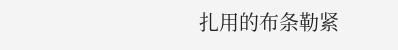扎用的布条勒紧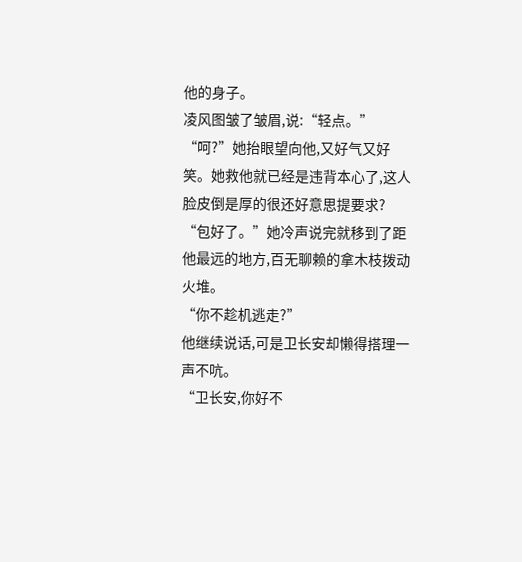他的身子。
凌风图皱了皱眉,说:“轻点。”
“呵?”她抬眼望向他,又好气又好笑。她救他就已经是违背本心了,这人脸皮倒是厚的很还好意思提要求?
“包好了。”她冷声说完就移到了距他最远的地方,百无聊赖的拿木枝拨动火堆。
“你不趁机逃走?”
他继续说话,可是卫长安却懒得搭理一声不吭。
“卫长安,你好不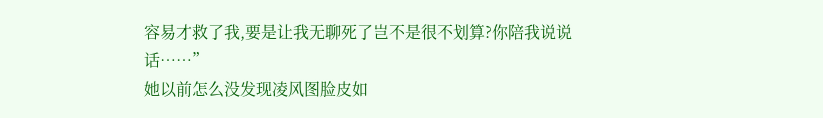容易才救了我,要是让我无聊死了岂不是很不划算?你陪我说说话……”
她以前怎么没发现凌风图脸皮如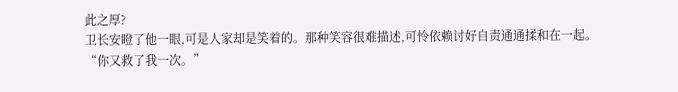此之厚?
卫长安瞪了他一眼,可是人家却是笑着的。那种笑容很难描述,可怜依赖讨好自责通通揉和在一起。
“你又救了我一次。”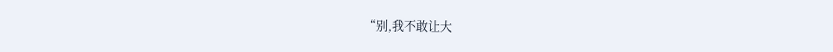“别,我不敢让大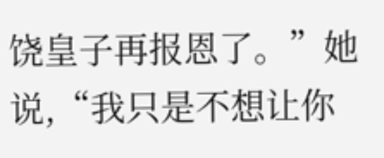饶皇子再报恩了。”她说,“我只是不想让你